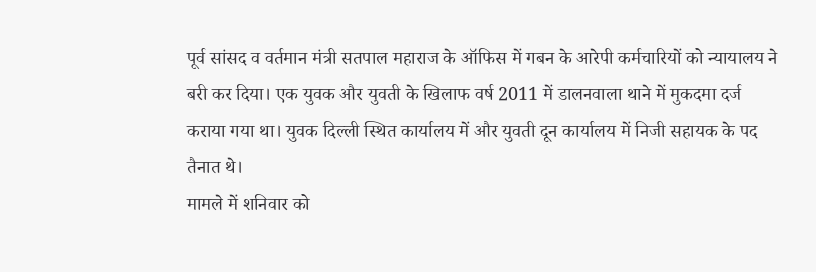पूर्व सांसद व वर्तमान मंत्री सतपाल महाराज के ऑफिस में गबन के आरेपी कर्मचारियों को न्यायालय ने बरी कर दिया। एक युवक और युवती के खिलाफ वर्ष 2011 में डालनवाला थाने में मुकदमा दर्ज कराया गया था। युवक दिल्ली स्थित कार्यालय में और युवती दून कार्यालय में निजी सहायक के पद तैनात थे।
मामले में शनिवार को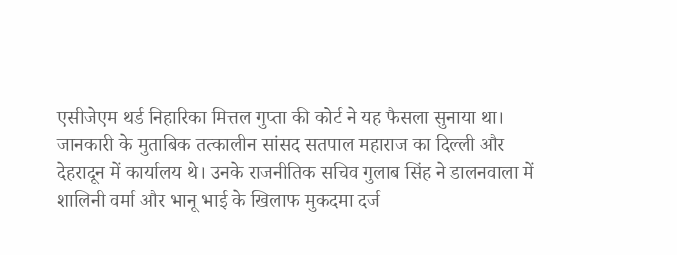एसीजेएम थर्ड निहारिका मित्तल गुप्ता की कोर्ट ने यह फैसला सुनाया था। जानकारी के मुताबिक तत्कालीन सांसद सतपाल महाराज का दिल्ली और देहरादून में कार्यालय थे। उनके राजनीतिक सचिव गुलाब सिंह ने डालनवाला में शालिनी वर्मा और भानू भाई के खिलाफ मुकदमा दर्ज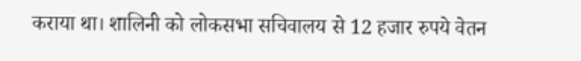कराया था। शालिनी को लोकसभा सचिवालय से 12 हजार रुपये वेतन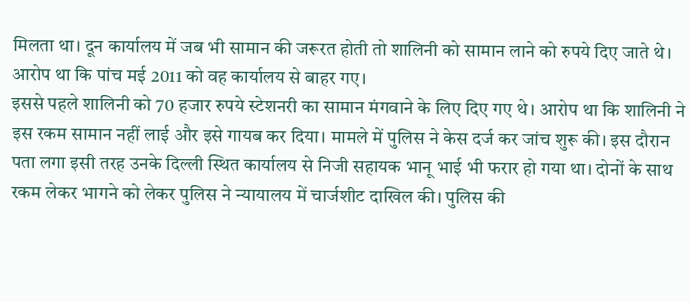मिलता था। दून कार्यालय में जब भी सामान की जरूरत होती तो शालिनी को सामान लाने को रुपये दिए जाते थे। आरोप था कि पांच मई 2011 को वह कार्यालय से बाहर गए।
इससे पहले शालिनी को 70 हजार रुपये स्टेशनरी का सामान मंगवाने के लिए दिए गए थे। आरोप था कि शालिनी ने इस रकम सामान नहीं लाई और इसे गायब कर दिया। मामले में पुलिस ने केस दर्ज कर जांच शुरू की। इस दौरान पता लगा इसी तरह उनके दिल्ली स्थित कार्यालय से निजी सहायक भानू भाई भी फरार हो गया था। दोनों के साथ रकम लेकर भागने को लेकर पुलिस ने न्यायालय में चार्जशीट दाखिल की। पुलिस की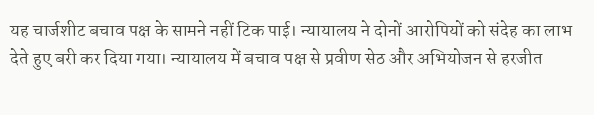यह चार्जशीट बचाव पक्ष के सामने नहीं टिक पाई। न्यायालय ने दोनों आरोपियों को संदेह का लाभ देते हुए बरी कर दिया गया। न्यायालय में बचाव पक्ष से प्रवीण सेठ और अभियोजन से हरजीत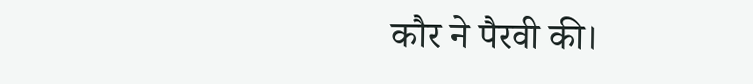कौर ने पैरवी की।